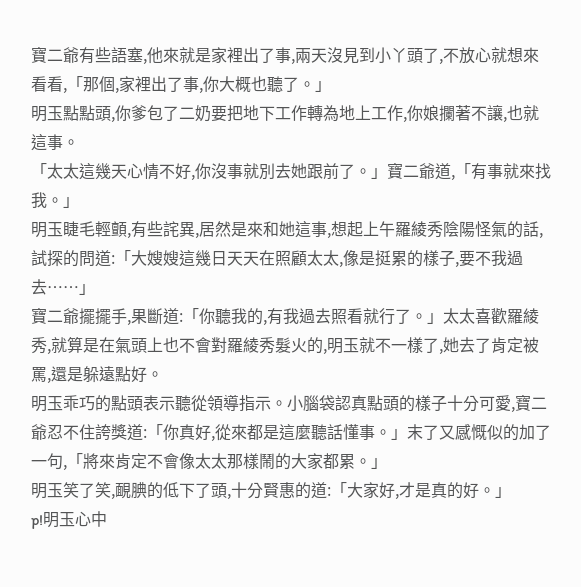寶二爺有些語塞,他來就是家裡出了事,兩天沒見到小丫頭了,不放心就想來看看,「那個,家裡出了事,你大概也聽了。」
明玉點點頭,你爹包了二奶要把地下工作轉為地上工作,你娘攔著不讓,也就這事。
「太太這幾天心情不好,你沒事就別去她跟前了。」寶二爺道,「有事就來找我。」
明玉睫毛輕顫,有些詫異,居然是來和她這事,想起上午羅綾秀陰陽怪氣的話,試探的問道:「大嫂嫂這幾日天天在照顧太太,像是挺累的樣子,要不我過去……」
寶二爺擺擺手,果斷道:「你聽我的,有我過去照看就行了。」太太喜歡羅綾秀,就算是在氣頭上也不會對羅綾秀髮火的,明玉就不一樣了,她去了肯定被罵,還是躲遠點好。
明玉乖巧的點頭表示聽從領導指示。小腦袋認真點頭的樣子十分可愛,寶二爺忍不住誇獎道:「你真好,從來都是這麼聽話懂事。」末了又感慨似的加了一句,「將來肯定不會像太太那樣鬧的大家都累。」
明玉笑了笑,靦腆的低下了頭,十分賢惠的道:「大家好,才是真的好。」
p!明玉心中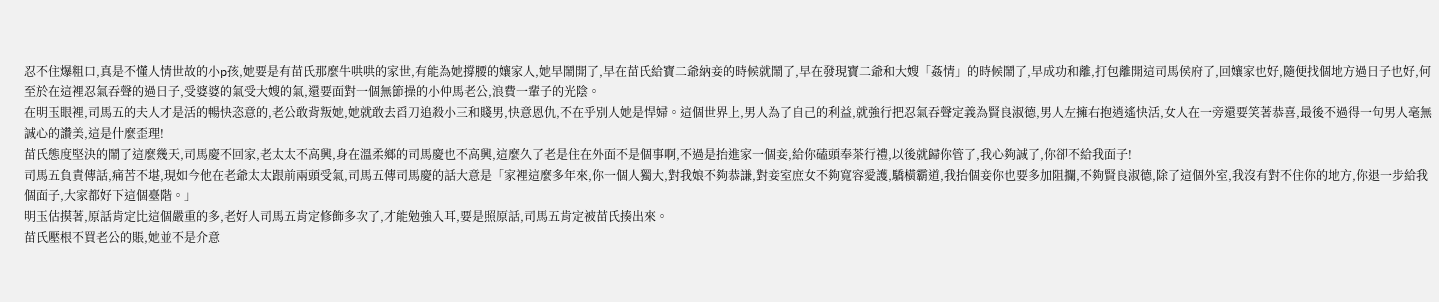忍不住爆粗口,真是不懂人情世故的小p孩,她要是有苗氏那麼牛哄哄的家世,有能為她撐腰的孃家人,她早鬧開了,早在苗氏給寶二爺納妾的時候就鬧了,早在發現寶二爺和大嫂「姦情」的時候鬧了,早成功和離,打包離開這司馬侯府了,回孃家也好,隨便找個地方過日子也好,何至於在這裡忍氣吞聲的過日子,受婆婆的氣受大嫂的氣,還要面對一個無節操的小仲馬老公,浪費一輩子的光陰。
在明玉眼裡,司馬五的夫人才是活的暢快恣意的,老公敢背叛她,她就敢去舀刀追殺小三和賤男,快意恩仇,不在乎別人她是悍婦。這個世界上,男人為了自己的利益,就強行把忍氣吞聲定義為賢良淑德,男人左擁右抱逍遙快活,女人在一旁還要笑著恭喜,最後不過得一句男人毫無誠心的讚美,這是什麼歪理!
苗氏態度堅決的鬧了這麼幾天,司馬慶不回家,老太太不高興,身在溫柔鄉的司馬慶也不高興,這麼久了老是住在外面不是個事啊,不過是抬進家一個妾,給你磕頭奉茶行禮,以後就歸你管了,我心夠誠了,你卻不給我面子!
司馬五負責傳話,痛苦不堪,現如今他在老爺太太跟前兩頭受氣,司馬五傳司馬慶的話大意是「家裡這麼多年來,你一個人獨大,對我娘不夠恭謙,對妾室庶女不夠寬容愛護,驕橫霸道,我抬個妾你也要多加阻攔,不夠賢良淑德,除了這個外室,我沒有對不住你的地方,你退一步給我個面子,大家都好下這個臺階。」
明玉估摸著,原話肯定比這個嚴重的多,老好人司馬五肯定修飾多次了,才能勉強入耳,要是照原話,司馬五肯定被苗氏揍出來。
苗氏壓根不買老公的賬,她並不是介意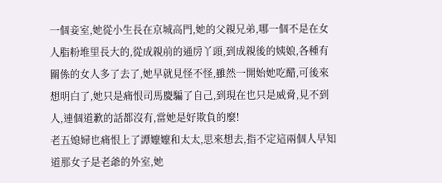一個妾室,她從小生長在京城高門,她的父親兄弟,哪一個不是在女人脂粉堆里長大的,從成親前的通房丫頭,到成親後的姨娘,各種有關係的女人多了去了,她早就見怪不怪,雖然一開始她吃醋,可後來想明白了,她只是痛恨司馬慶騙了自己,到現在也只是威脅,見不到人,連個道歉的話都沒有,當她是好欺負的麼!
老五媳婦也痛恨上了譚嬤嬤和太太,思來想去,指不定這兩個人早知道那女子是老爺的外室,她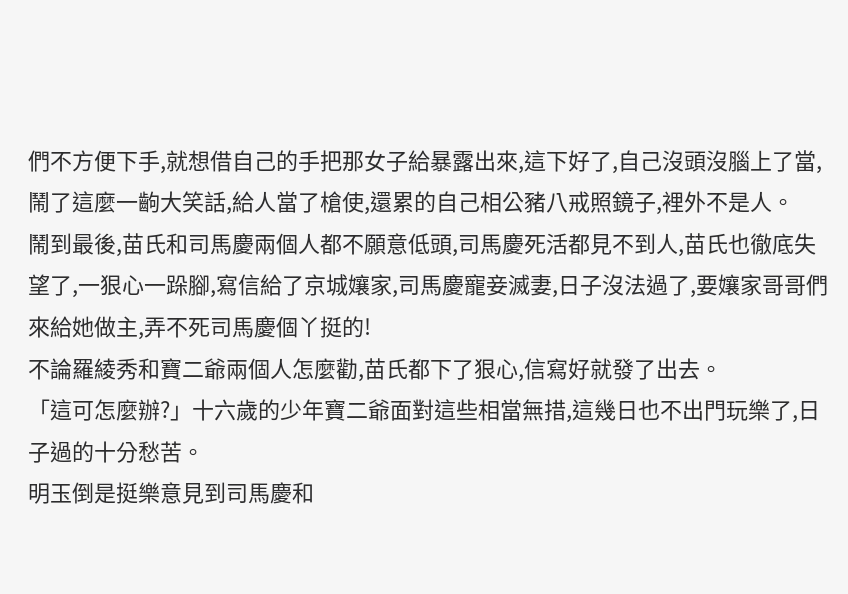們不方便下手,就想借自己的手把那女子給暴露出來,這下好了,自己沒頭沒腦上了當,鬧了這麼一齣大笑話,給人當了槍使,還累的自己相公豬八戒照鏡子,裡外不是人。
鬧到最後,苗氏和司馬慶兩個人都不願意低頭,司馬慶死活都見不到人,苗氏也徹底失望了,一狠心一跺腳,寫信給了京城孃家,司馬慶寵妾滅妻,日子沒法過了,要孃家哥哥們來給她做主,弄不死司馬慶個丫挺的!
不論羅綾秀和寶二爺兩個人怎麼勸,苗氏都下了狠心,信寫好就發了出去。
「這可怎麼辦?」十六歲的少年寶二爺面對這些相當無措,這幾日也不出門玩樂了,日子過的十分愁苦。
明玉倒是挺樂意見到司馬慶和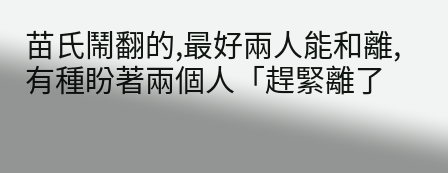苗氏鬧翻的,最好兩人能和離,有種盼著兩個人「趕緊離了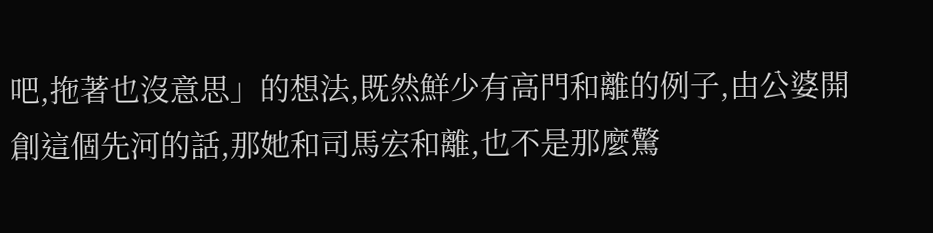吧,拖著也沒意思」的想法,既然鮮少有高門和離的例子,由公婆開創這個先河的話,那她和司馬宏和離,也不是那麼驚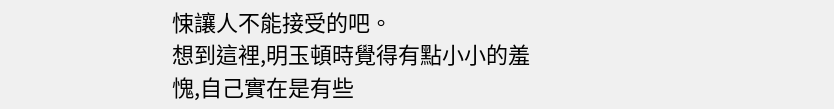悚讓人不能接受的吧。
想到這裡,明玉頓時覺得有點小小的羞愧,自己實在是有些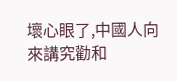壞心眼了,中國人向來講究勸和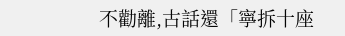不勸離,古話還「寧拆十座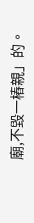廟,不毀一樁親」的。